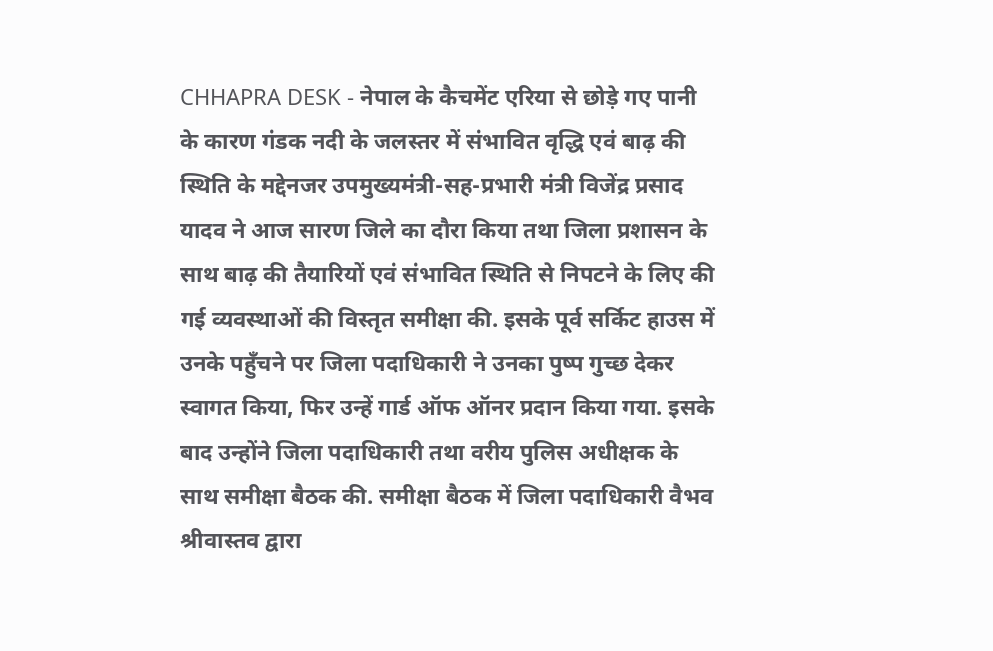CHHAPRA DESK - नेपाल के कैचमेंट एरिया से छोड़े गए पानी के कारण गंडक नदी के जलस्तर में संभावित वृद्धि एवं बाढ़ की स्थिति के मद्देनजर उपमुख्यमंत्री-सह-प्रभारी मंत्री विजेंद्र प्रसाद यादव ने आज सारण जिले का दौरा किया तथा जिला प्रशासन के साथ बाढ़ की तैयारियों एवं संभावित स्थिति से निपटने के लिए की गई व्यवस्थाओं की विस्तृत समीक्षा की. इसके पूर्व सर्किट हाउस में उनके पहुँचने पर जिला पदाधिकारी ने उनका पुष्प गुच्छ देकर स्वागत किया, फिर उन्हें गार्ड ऑफ ऑनर प्रदान किया गया. इसके बाद उन्होंने जिला पदाधिकारी तथा वरीय पुलिस अधीक्षक के साथ समीक्षा बैठक की. समीक्षा बैठक में जिला पदाधिकारी वैभव श्रीवास्तव द्वारा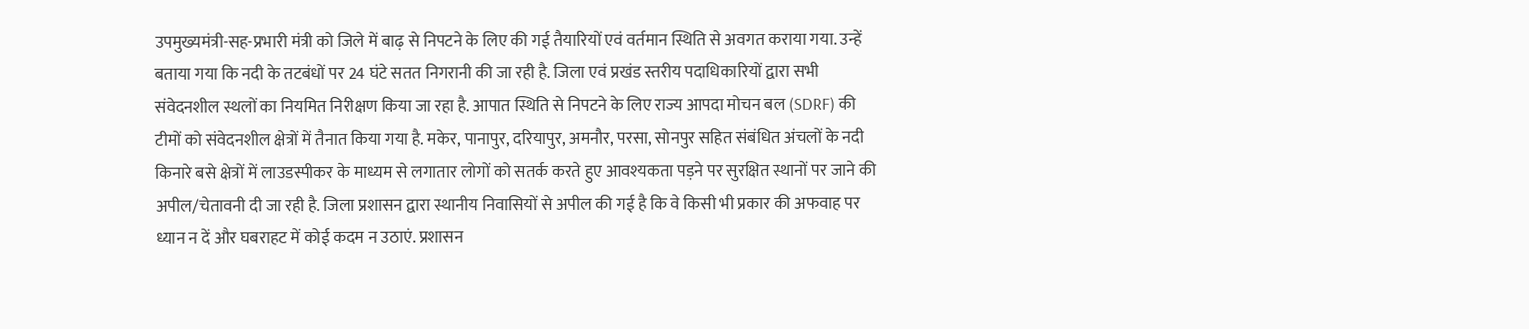उपमुख्यमंत्री-सह-प्रभारी मंत्री को जिले में बाढ़ से निपटने के लिए की गई तैयारियों एवं वर्तमान स्थिति से अवगत कराया गया. उन्हें बताया गया कि नदी के तटबंधों पर 24 घंटे सतत निगरानी की जा रही है. जिला एवं प्रखंड स्तरीय पदाधिकारियों द्वारा सभी संवेदनशील स्थलों का नियमित निरीक्षण किया जा रहा है. आपात स्थिति से निपटने के लिए राज्य आपदा मोचन बल (SDRF) की टीमों को संवेदनशील क्षेत्रों में तैनात किया गया है. मकेर, पानापुर, दरियापुर, अमनौर, परसा, सोनपुर सहित संबंधित अंचलों के नदी किनारे बसे क्षेत्रों में लाउडस्पीकर के माध्यम से लगातार लोगों को सतर्क करते हुए आवश्यकता पड़ने पर सुरक्षित स्थानों पर जाने की अपील/चेतावनी दी जा रही है. जिला प्रशासन द्वारा स्थानीय निवासियों से अपील की गई है कि वे किसी भी प्रकार की अफवाह पर ध्यान न दें और घबराहट में कोई कदम न उठाएं. प्रशासन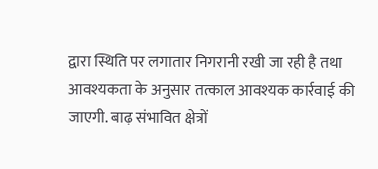द्वारा स्थिति पर लगातार निगरानी रखी जा रही है तथा आवश्यकता के अनुसार तत्काल आवश्यक कार्रवाई की जाएगी. बाढ़ संभावित क्षेत्रों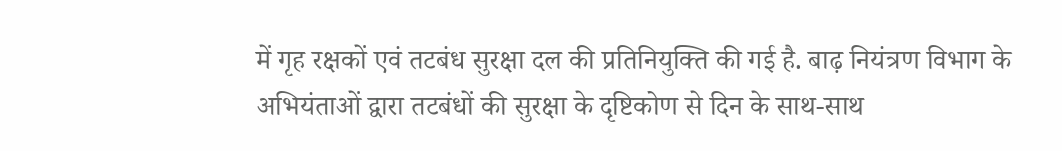में गृह रक्षकों एवं तटबंध सुरक्षा दल की प्रतिनियुक्ति की गई है. बाढ़ नियंत्रण विभाग के अभियंताओं द्वारा तटबंधों की सुरक्षा के दृष्टिकोण से दिन के साथ-साथ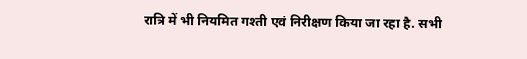रात्रि में भी नियमित गश्ती एवं निरीक्षण किया जा रहा है. सभी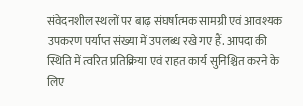संवेदनशील स्थलों पर बाढ़ संघर्षात्मक सामग्री एवं आवश्यक उपकरण पर्याप्त संख्या में उपलब्ध रखे गए हैं. आपदा की स्थिति में त्वरित प्रतिक्रिया एवं राहत कार्य सुनिश्चित करने के लिए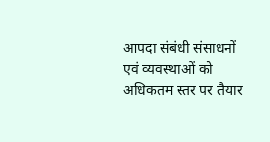आपदा संबंधी संसाधनों एवं व्यवस्थाओं को अधिकतम स्तर पर तैयार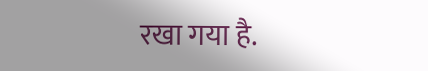रखा गया है.